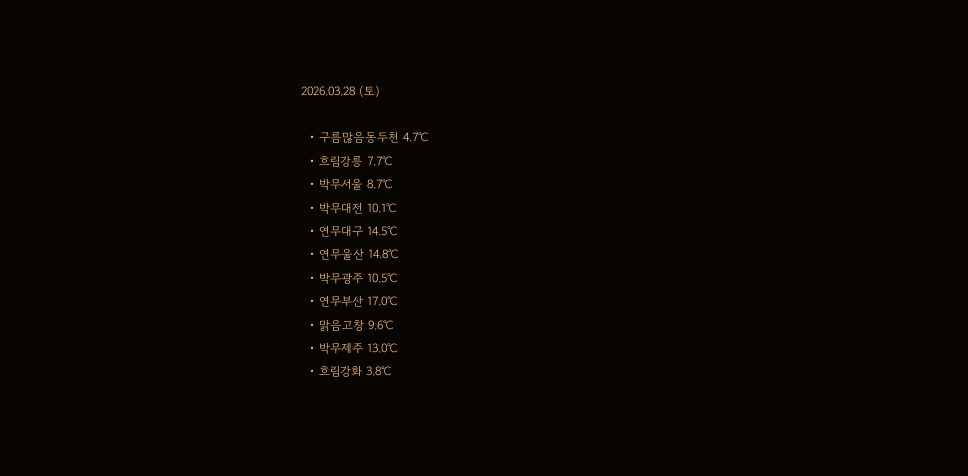2026.03.28 (토)

  • 구름많음동두천 4.7℃
  • 흐림강릉 7.7℃
  • 박무서울 8.7℃
  • 박무대전 10.1℃
  • 연무대구 14.5℃
  • 연무울산 14.8℃
  • 박무광주 10.5℃
  • 연무부산 17.0℃
  • 맑음고창 9.6℃
  • 박무제주 13.0℃
  • 흐림강화 3.8℃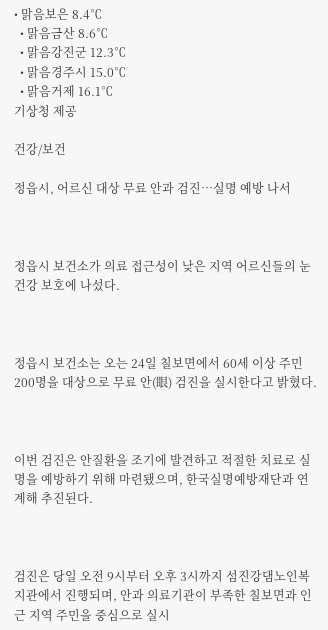• 맑음보은 8.4℃
  • 맑음금산 8.6℃
  • 맑음강진군 12.3℃
  • 맑음경주시 15.0℃
  • 맑음거제 16.1℃
기상청 제공

건강/보건

정읍시, 어르신 대상 무료 안과 검진…실명 예방 나서



정읍시 보건소가 의료 접근성이 낮은 지역 어르신들의 눈 건강 보호에 나섰다.



정읍시 보건소는 오는 24일 칠보면에서 60세 이상 주민 200명을 대상으로 무료 안(眼) 검진을 실시한다고 밝혔다.



이번 검진은 안질환을 조기에 발견하고 적절한 치료로 실명을 예방하기 위해 마련됐으며, 한국실명예방재단과 연계해 추진된다.



검진은 당일 오전 9시부터 오후 3시까지 섬진강댐노인복지관에서 진행되며, 안과 의료기관이 부족한 칠보면과 인근 지역 주민을 중심으로 실시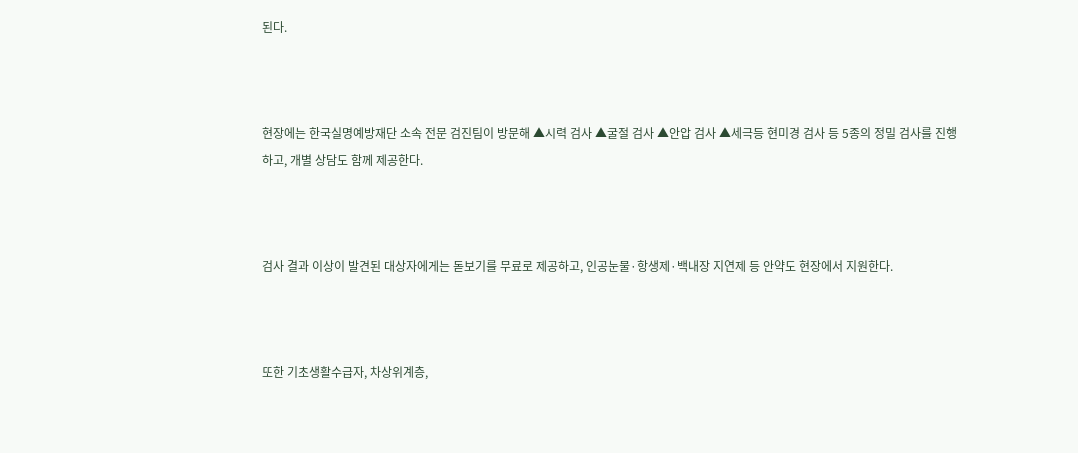된다.



현장에는 한국실명예방재단 소속 전문 검진팀이 방문해 ▲시력 검사 ▲굴절 검사 ▲안압 검사 ▲세극등 현미경 검사 등 5종의 정밀 검사를 진행하고, 개별 상담도 함께 제공한다.



검사 결과 이상이 발견된 대상자에게는 돋보기를 무료로 제공하고, 인공눈물·항생제·백내장 지연제 등 안약도 현장에서 지원한다.



또한 기초생활수급자, 차상위계층,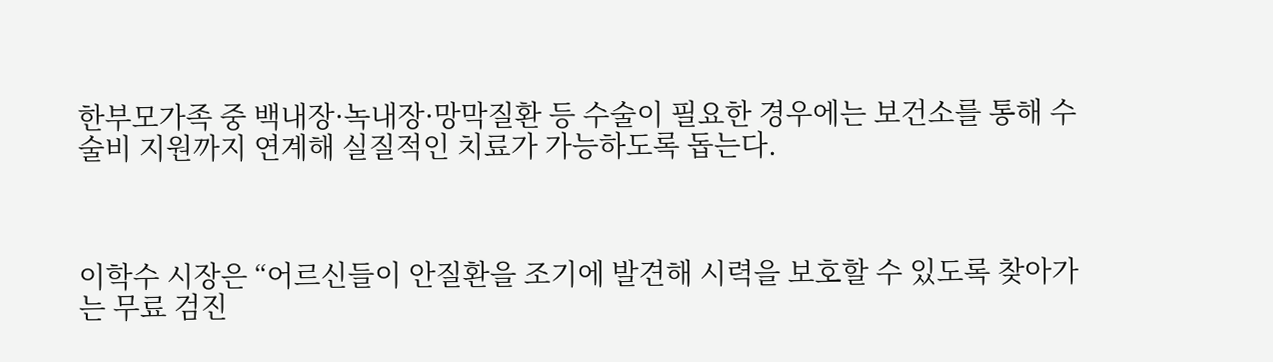한부모가족 중 백내장·녹내장·망막질환 등 수술이 필요한 경우에는 보건소를 통해 수술비 지원까지 연계해 실질적인 치료가 가능하도록 돕는다.



이학수 시장은 “어르신들이 안질환을 조기에 발견해 시력을 보호할 수 있도록 찾아가는 무료 검진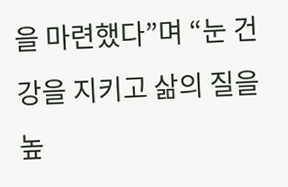을 마련했다”며 “눈 건강을 지키고 삶의 질을 높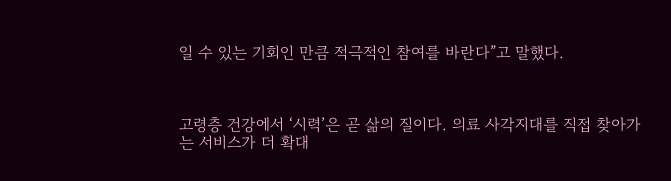일 수 있는 기회인 만큼 적극적인 참여를 바란다”고 말했다.



고령층 건강에서 ‘시력’은 곧 삶의 질이다. 의료 사각지대를 직접 찾아가는 서비스가 더 확대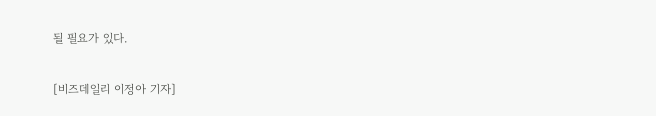될 필요가 있다.

[비즈데일리 이정아 기자]